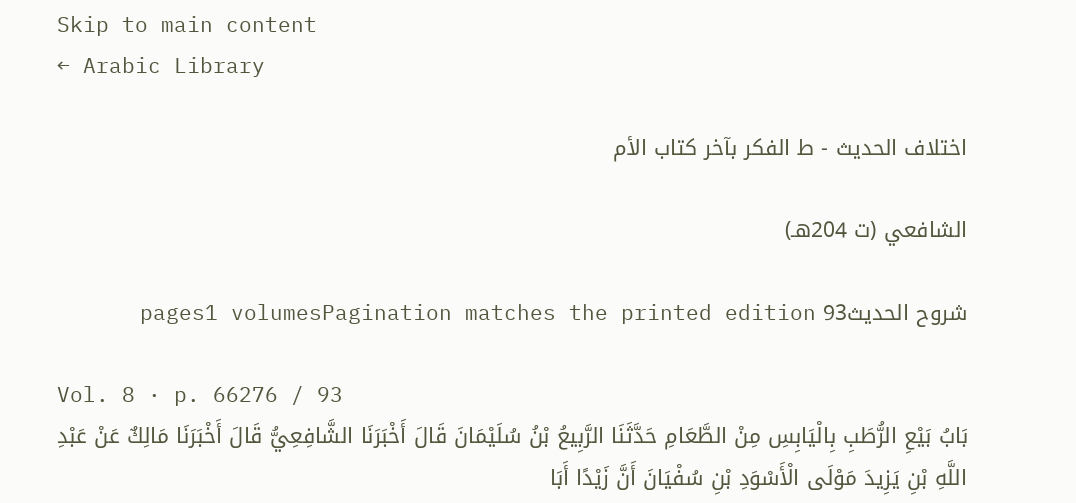Skip to main content
← Arabic Library

اختلاف الحديث - ط الفكر بآخر كتاب الأم

الشافعي (ت 204هـ)

شروح الحديث93 pages1 volumesPagination matches the printed edition

Vol. 8 · p. 66276 / 93
بَابُ بَيْعِ الرُّطَبِ بِالْيَابِسِ مِنْ الطَّعَامِ حَدَّثَنَا الرَّبِيعُ بْنُ سُلَيْمَانَ قَالَ أَخْبَرَنَا الشَّافِعِيُّ قَالَ أَخْبَرَنَا مَالِكٌ عَنْ عَبْدِ اللَّهِ بْنِ يَزِيدَ مَوْلَى الْأَسْوَدِ بْنِ سُفْيَانَ أَنَّ زَيْدًا أَبَا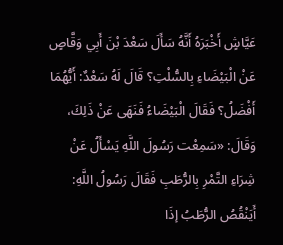عَيَّاشٍ أَخْبَرَهُ أَنَّهُ سَأَلَ سَعْدَ بْنَ أَبِي وَقَّاصٍ عَنْ الْبَيْضَاءِ بِالسُّلْتِ؟ قَالَ لَهُ سَعْدٌ: أَيُّهُمَا أَفْضَلُ؟ فَقَالَ الْبَيْضَاءُ فَنَهَى عَنْ ذَلِكَ، وَقَالَ: «سَمِعْت رَسُولَ اللَّهِ يَسْأَلُ عَنْ شِرَاءِ التَّمْرِ بِالرُّطَبِ فَقَالَ رَسُولُ اللَّهِ: أَيَنْقُصُ الرُّطَبُ إذَا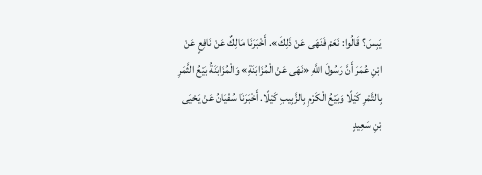يَبِسَ؟ قَالُوا: نَعَمْ فَنَهَى عَنْ ذَلِكَ». أَخْبَرَنَا مَالِكٌ عَنْ نَافِعٍ عَنْ ابْنِ عُمَرَ أَنَّ رَسُولَ اللَّهِ «نَهَى عَنْ الْمُزَابَنَةِ» وَالْمُزَابَنَةُ بَيْعُ الثَّمَرِ بِالتَّمْرِ كَيْلًا وَبَيْعُ الْكَرْمِ بِالزَّبِيبِ كَيْلًا. أَخْبَرَنَا سُفْيَانُ عَنْ يَحْيَى بْنِ سَعِيدٍ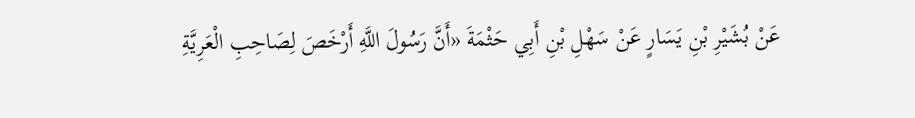عَنْ بُشَيْرِ بْنِ يَسَارٍ عَنْ سَهْلِ بْنِ أَبِي حَثْمَةَ «أَنَّ رَسُولَ اللَّهِ أَرْخَصَ لِصَاحِبِ الْعَرِيَّةِ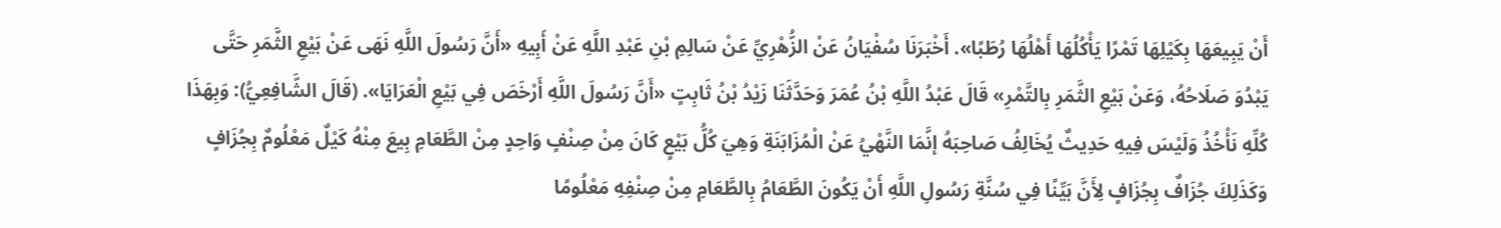أَنْ يَبِيعَهَا بِكَيْلِهَا تَمْرًا يَأْكُلُهَا أَهْلُهَا رُطَبًا». أَخْبَرَنَا سُفْيَانُ عَنْ الزُّهْرِيِّ عَنْ سَالِمِ بْنِ عَبْدِ اللَّهِ عَنْ أَبِيهِ «أَنَّ رَسُولَ اللَّهِ نَهَى عَنْ بَيْعِ الثَّمَرِ حَتَّى يَبْدُوَ صَلَاحُهُ، وَعَنْ بَيْعِ الثَّمَرِ بِالتَّمْرِ» قَالَ عَبْدُ اللَّهِ بْنُ عُمَرَ وَحَدَّثَنَا زَيْدُ بْنُ ثَابِتٍ «أَنَّ رَسُولَ اللَّهِ أَرْخَصَ فِي بَيْعِ الْعَرَايَا». (قَالَ الشَّافِعِيُّ): وَبِهَذَا كُلِّهِ نَأْخُذُ وَلَيْسَ فِيهِ حَدِيثٌ يُخَالِفُ صَاحِبَهُ إنَّمَا النَّهْيُ عَنْ الْمُزَابَنَةِ وَهِيَ كُلُّ بَيْعٍ كَانَ مِنْ صِنْفٍ وَاحِدٍ مِنْ الطَّعَامِ بِيعَ مِنْهُ كَيْلٌ مَعْلُومٌ بِجُزَافٍ وَكَذَلِكَ جُزَافٌ بِجُزَافٍ لِأَنَّ بَيِّنًا فِي سُنَّةِ رَسُولِ اللَّهِ أَنْ يَكُونَ الطَّعَامُ بِالطَّعَامِ مِنْ صِنْفِهِ مَعْلُومًا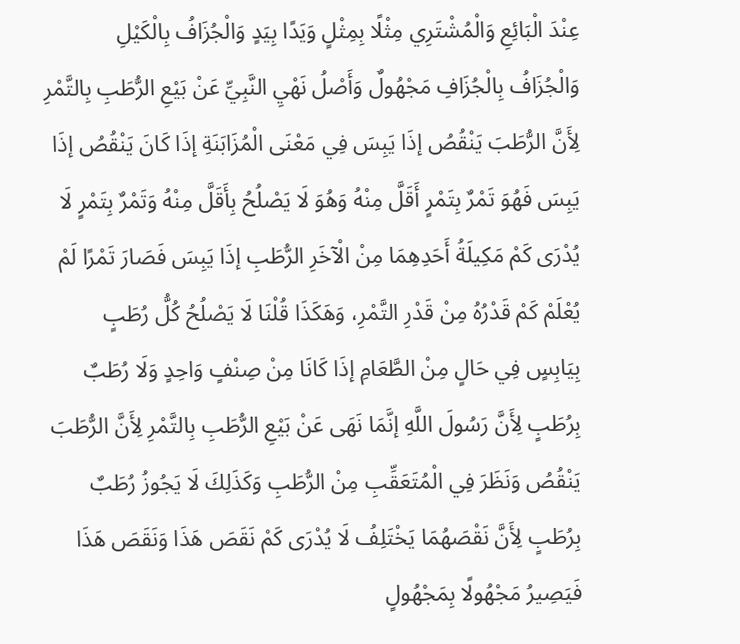عِنْدَ الْبَائِعِ وَالْمُشْتَرِي مِثْلًا بِمِثْلٍ وَيَدًا بِيَدٍ وَالْجُزَافُ بِالْكَيْلِ وَالْجُزَافُ بِالْجُزَافِ مَجْهُولٌ وَأَصْلُ نَهْيِ النَّبِيِّ عَنْ بَيْعِ الرُّطَبِ بِالتَّمْرِ لِأَنَّ الرُّطَبَ يَنْقُصُ إذَا يَبِسَ فِي مَعْنَى الْمُزَابَنَةِ إذَا كَانَ يَنْقُصُ إذَا يَبِسَ فَهُوَ تَمْرٌ بِتَمْرٍ أَقَلَّ مِنْهُ وَهُوَ لَا يَصْلُحُ بِأَقَلَّ مِنْهُ وَتَمْرٌ بِتَمْرٍ لَا يُدْرَى كَمْ مَكِيلَةُ أَحَدِهِمَا مِنْ الْآخَرِ الرُّطَبِ إذَا يَبِسَ فَصَارَ تَمْرًا لَمْ يُعْلَمْ كَمْ قَدْرُهُ مِنْ قَدْرِ التَّمْرِ، وَهَكَذَا قُلْنَا لَا يَصْلُحُ كُلُّ رُطَبٍ بِيَابِسٍ فِي حَالٍ مِنْ الطَّعَامِ إذَا كَانَا مِنْ صِنْفٍ وَاحِدٍ وَلَا رُطَبٌ بِرُطَبٍ لِأَنَّ رَسُولَ اللَّهِ إنَّمَا نَهَى عَنْ بَيْعِ الرُّطَبِ بِالتَّمْرِ لِأَنَّ الرُّطَبَ يَنْقُصُ وَنَظَرَ فِي الْمُتَعَقِّبِ مِنْ الرُّطَبِ وَكَذَلِكَ لَا يَجُوزُ رُطَبٌ بِرُطَبٍ لِأَنَّ نَقْصَهُمَا يَخْتَلِفُ لَا يُدْرَى كَمْ نَقَصَ هَذَا وَنَقَصَ هَذَا فَيَصِيرُ مَجْهُولًا بِمَجْهُولٍ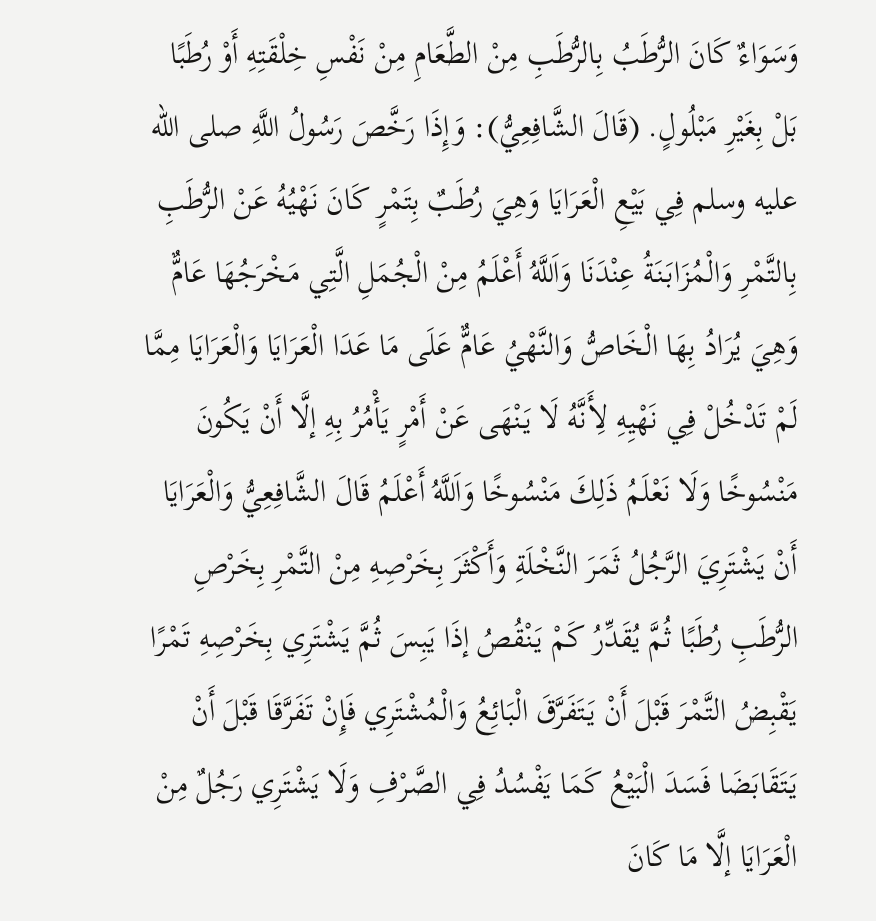وَسَوَاءٌ كَانَ الرُّطَبُ بِالرُّطَبِ مِنْ الطَّعَامِ مِنْ نَفْسِ خِلْقَتِهِ أَوْ رُطَبًا بَلْ بِغَيْرِ مَبْلُولٍ. (قَالَ الشَّافِعِيُّ): وَإِذَا رَخَّصَ رَسُولُ اللَّهِ صلى الله عليه وسلم فِي بَيْعِ الْعَرَايَا وَهِيَ رُطَبٌ بِتَمْرٍ كَانَ نَهْيُهُ عَنْ الرُّطَبِ بِالتَّمْرِ وَالْمُزَابَنَةُ عِنْدَنَا وَاَللَّهُ أَعْلَمُ مِنْ الْجُمَلِ الَّتِي مَخْرَجُهَا عَامٌّ وَهِيَ يُرَادُ بِهَا الْخَاصُّ وَالنَّهْيُ عَامٌّ عَلَى مَا عَدَا الْعَرَايَا وَالْعَرَايَا مِمَّا لَمْ تَدْخُلْ فِي نَهْيِهِ لِأَنَّهُ لَا يَنْهَى عَنْ أَمْرٍ يَأْمُرُ بِهِ إلَّا أَنْ يَكُونَ مَنْسُوخًا وَلَا نَعْلَمُ ذَلِكَ مَنْسُوخًا وَاَللَّهُ أَعْلَمُ قَالَ الشَّافِعِيُّ وَالْعَرَايَا أَنْ يَشْتَرِيَ الرَّجُلُ ثَمَرَ النَّخْلَةِ وَأَكْثَرَ بِخَرْصِهِ مِنْ التَّمْرِ بِخَرْصِ الرُّطَبِ رُطَبًا ثُمَّ يُقَدِّرُ كَمْ يَنْقُصُ إذَا يَبِسَ ثُمَّ يَشْتَرِي بِخَرْصِهِ تَمْرًا يَقْبِضُ التَّمْرَ قَبْلَ أَنْ يَتَفَرَّقَ الْبَائِعُ وَالْمُشْتَرِي فَإِنْ تَفَرَّقَا قَبْلَ أَنْ يَتَقَابَضَا فَسَدَ الْبَيْعُ كَمَا يَفْسُدُ فِي الصَّرْفِ وَلَا يَشْتَرِي رَجُلٌ مِنْ الْعَرَايَا إلَّا مَا كَانَ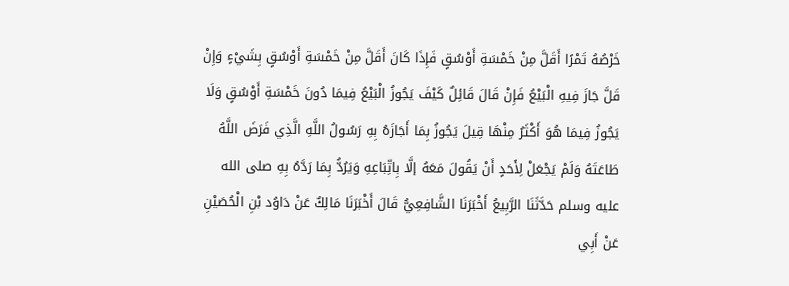خَرْصُهُ تَمْرًا أَقَلَّ مِنْ خَمْسَةِ أَوْسُقٍ فَإِذَا كَانَ أَقَلَّ مِنْ خَمْسَةِ أَوْسُقٍ بِشَيْءٍ وَإِنْ قَلَّ جَازَ فِيهِ الْبَيْعُ فَإِنْ قَالَ قَائِلٌ كَيْفَ يَجُوزُ الْبَيْعُ فِيمَا دُونَ خَمْسَةِ أَوْسُقٍ وَلَا يَجُوزُ فِيمَا هُوَ أَكْثَرُ مِنْهَا قِيلَ يَجُوزُ بِمَا أَجَازَهُ بِهِ رَسُولُ اللَّهِ الَّذِي فَرَضَ اللَّهُ طَاعَتَهُ وَلَمْ يَجْعَلْ لِأَحَدٍ أَنْ يَقُولَ مَعَهُ إلَّا بِاتِّبَاعِهِ وَيَرُدُّ بِمَا رَدَّهُ بِهِ صلى الله عليه وسلم حَدَّثَنَا الرَّبِيعُ أَخْبَرَنَا الشَّافِعِيُّ قَالَ أَخْبَرَنَا مَالِكٌ عَنْ دَاوُد بْنِ الْحُصَيْنِ عَنْ أَبِي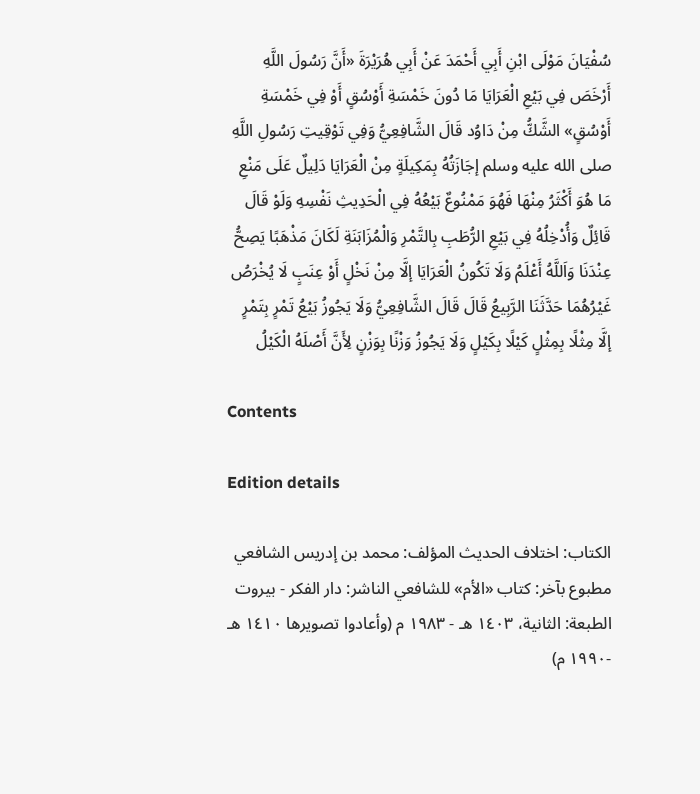سُفْيَانَ مَوْلَى ابْنِ أَبِي أَحْمَدَ عَنْ أَبِي هُرَيْرَةَ «أَنَّ رَسُولَ اللَّهِ أَرْخَصَ فِي بَيْعِ الْعَرَايَا مَا دُونَ خَمْسَةِ أَوْسُقٍ أَوْ فِي خَمْسَةِ أَوْسُقٍ» الشَّكُّ مِنْ دَاوُد قَالَ الشَّافِعِيُّ وَفِي تَوْقِيتِ رَسُولِ اللَّهِ صلى الله عليه وسلم إجَازَتُهُ بِمَكِيلَةٍ مِنْ الْعَرَايَا دَلِيلٌ عَلَى مَنْعِ مَا هُوَ أَكْثَرُ مِنْهَا فَهُوَ مَمْنُوعٌ بَيْعُهُ فِي الْحَدِيثِ نَفْسِهِ وَلَوْ قَالَ قَائِلٌ وَأُدْخِلُهُ فِي بَيْعِ الرُّطَبِ بِالتَّمْرِ وَالْمُزَابَنَةِ لَكَانَ مَذْهَبًا يَصِحُّ عِنْدَنَا وَاَللَّهُ أَعْلَمُ وَلَا تَكُونُ الْعَرَايَا إلَّا مِنْ نَخْلٍ أَوْ عِنَبٍ لَا يُخْرَصُ غَيْرُهُمَا حَدَّثَنَا الرَّبِيعُ قَالَ قَالَ الشَّافِعِيُّ وَلَا يَجُوزُ بَيْعُ تَمْرٍ بِتَمْرٍ إلَّا مِثْلًا بِمِثْلٍ كَيْلًا بِكَيْلٍ وَلَا يَجُوزُ وَزْنًا بِوَزْنٍ لِأَنَّ أَصْلَهُ الْكَيْلُ

Contents

Edition details

الكتاب: اختلاف الحديث المؤلف: محمد بن إدريس الشافعي مطبوع بآخر: كتاب «الأم» للشافعي الناشر: دار الفكر - بيروت الطبعة: الثانية، ١٤٠٣ هـ - ١٩٨٣ م (وأعادوا تصويرها ١٤١٠ هـ -١٩٩٠ م)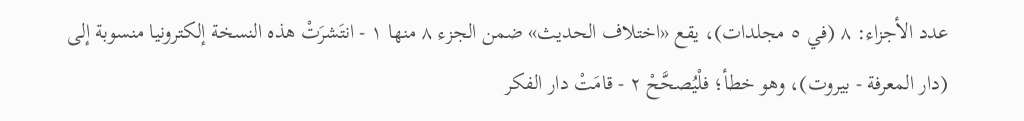عدد الأجزاء: ٨ (في ٥ مجلدات)، يقع «اختلاف الحديث» ضمن الجزء ٨ منها ١ - انتَشرَتْ هذه النسخة إلكترونيا منسوبة إلى (دار المعرفة - بيروت)، وهو خطأ؛ فلْيُصحَّحْ ٢ - قامَتْ دار الفكر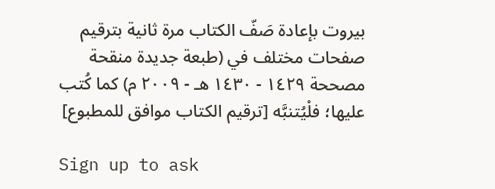بيروت بإعادة صَفّ الكتاب مرة ثانية بترقيم صفحات مختلف في (طبعة جديدة منقحة مصححة ١٤٢٩ - ١٤٣٠ هـ - ٢٠٠٩ م) كما كُتب عليها؛ فلْيُتنبَّه [ترقيم الكتاب موافق للمطبوع]

Sign up to ask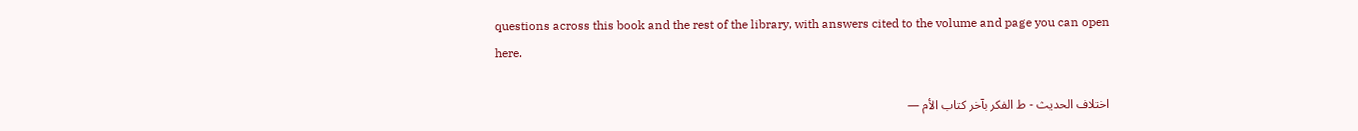questions across this book and the rest of the library, with answers cited to the volume and page you can open here.

اختلاف الحديث - ط الفكر بآخر كتاب الأم —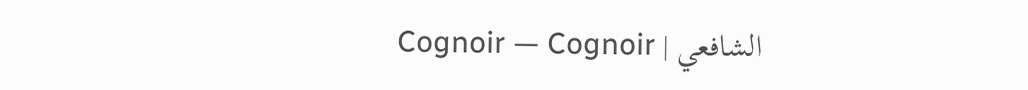الشافعي | Cognoir — Cognoir